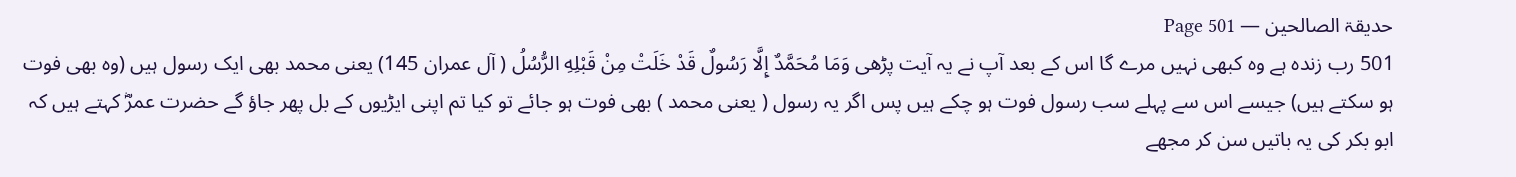حدیقۃ الصالحین — Page 501
501 رب زندہ ہے وہ کبھی نہیں مرے گا اس کے بعد آپ نے یہ آیت پڑھی وَمَا مُحَمَّدٌ إِلَّا رَسُولٌ قَدْ خَلَتْ مِنْ قَبْلِهِ الرُّسُلُ ( آل عمران 145) یعنی محمد بھی ایک رسول ہیں (وہ بھی فوت ہو سکتے ہیں) جیسے اس سے پہلے سب رسول فوت ہو چکے ہیں پس اگر یہ رسول ( یعنی محمد ) بھی فوت ہو جائے تو کیا تم اپنی ایڑیوں کے بل پھر جاؤ گے حضرت عمرؓ کہتے ہیں کہ ابو بکر کی یہ باتیں سن کر مجھے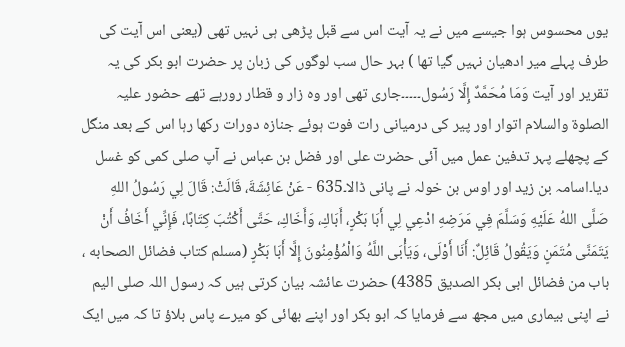یوں محسوس ہوا جیسے میں نے یہ آیت اس سے قبل پڑھی ہی نہیں تھی (یعنی اس آیت کی طرف پہلے میر ادھیان نہیں گیا تھا ) بہر حال سب لوگوں کی زبان پر حضرت ابو بکر کی یہ تقریر اور آیت وَمَا مُحَمَّدٌ إِلَّا رَسُول۔۔۔۔۔جاری تھی اور وہ زار و قطار رورہے تھے حضور علیہ الصلوۃ والسلام اتوار اور پیر کی درمیانی رات فوت ہوئے جنازہ دورات رکھا رہا اس کے بعد منگل کے پچھلے پہر تدفین عمل میں آئی حضرت علی اور فضل بن عباس نے آپ صلی کمی کو غسل دیا۔اسامہ بن زید اور اوس بن خولہ نے پانی ڈالا۔635 - عَنْ عَائِشَةَ، قَالَتْ: قَالَ لِي رَسُولُ اللهِ صَلَّى اللهُ عَلَيْهِ وَسَلَّمَ فِي مَرَضِهِ ادْعِي لِي أَبَا بَكْرٍ، أَبَاكِ، وَأَخَاكِ، حَتَّى أَكْتُبَ كِتَابًا، فَإِنِّي أَخَافُ أَنْ يَتَمَنَّى مُتَمَنٍ وَيَقُولُ قَائِلٌ: أَنَا أَوْلَى، وَيَأْبَى اللَّهُ وَالْمُؤْمِنُونَ إِلَّا أَبَا بَكْرٍ (مسلم کتاب فضائل الصحابه ، باب من فضائل ابى بكر الصديق 4385) حضرت عائشہ بیان کرتی ہیں کہ رسول اللہ صلی الیم نے اپنی بیماری میں مجھ سے فرمایا کہ ابو بکر اور اپنے بھائی کو میرے پاس بلاؤ تا کہ میں ایک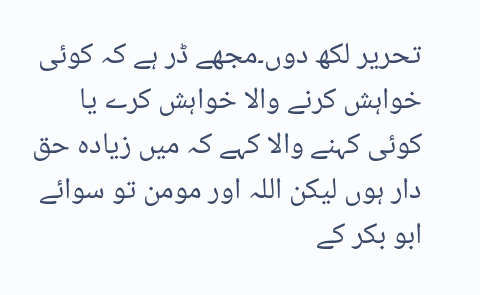تحریر لکھ دوں۔مجھے ڈر ہے کہ کوئی خواہش کرنے والا خواہش کرے یا کوئی کہنے والا کہے کہ میں زیادہ حق دار ہوں لیکن اللہ اور مومن تو سوائے ابو بکر کے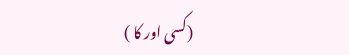(کسی اور کا )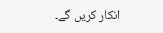انکار کریں گے۔